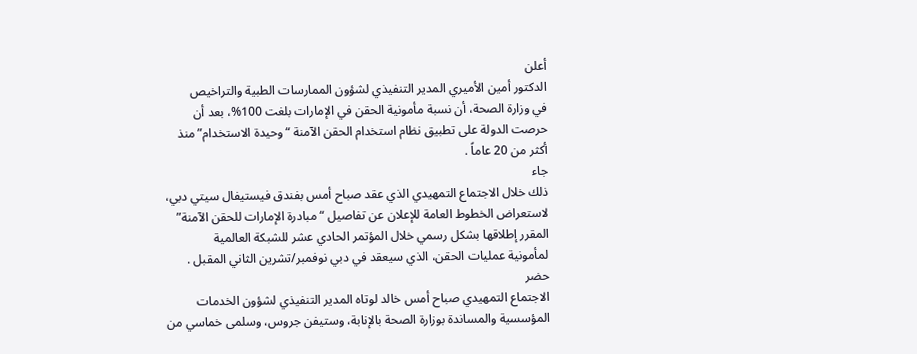أعلن
الدكتور أمين الأميري المدير التنفيذي لشؤون الممارسات الطبية والتراخيص
في وزارة الصحة، أن نسبة مأمونية الحقن في الإمارات بلغت 100%، بعد أن
حرصت الدولة على تطبيق نظام استخدام الحقن الآمنة “وحيدة الاستخدام” منذ
أكثر من 20 عاماً .
جاء
ذلك خلال الاجتماع التمهيدي الذي عقد صباح أمس بفندق فيستيفال سيتي دبي،
لاستعراض الخطوط العامة للإعلان عن تفاصيل “مبادرة الإمارات للحقن الآمنة”
المقرر إطلاقها بشكل رسمي خلال المؤتمر الحادي عشر للشبكة العالمية
لمأمونية عمليات الحقن، الذي سيعقد في دبي نوفمبر/تشرين الثاني المقبل .
حضر
الاجتماع التمهيدي صباح أمس خالد لوتاه المدير التنفيذي لشؤون الخدمات
المؤسسية والمساندة بوزارة الصحة بالإنابة، وستيفن جروس، وسلمى خماسي من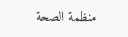منظمة الصحة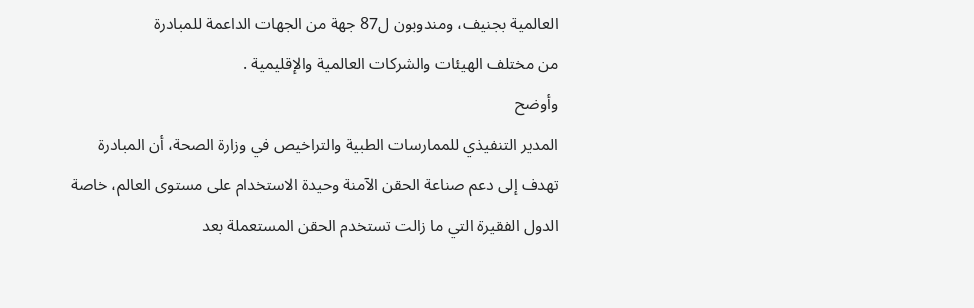العالمية بجنيف، ومندوبون ل87 جهة من الجهات الداعمة للمبادرة
من مختلف الهيئات والشركات العالمية والإقليمية .
وأوضح
المدير التنفيذي للممارسات الطبية والتراخيص في وزارة الصحة، أن المبادرة
تهدف إلى دعم صناعة الحقن الآمنة وحيدة الاستخدام على مستوى العالم، خاصة
الدول الفقيرة التي ما زالت تستخدم الحقن المستعملة بعد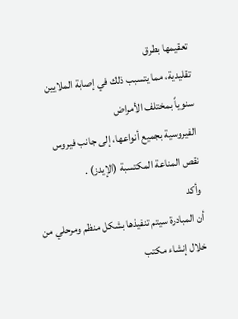تعقيمها بطرق
تقليدية، مما يتسبب ذلك في إصابة الملايين سنوياً بمختلف الأمراض
الفيروسية بجميع أنواعها، إلى جانب فيروس نقص المناعة المكتسبة (الإيدز) .
وأكد
أن المبادرة سيتم تنفيذها بشكل منظم ومرحلي من خلال إنشاء مكتب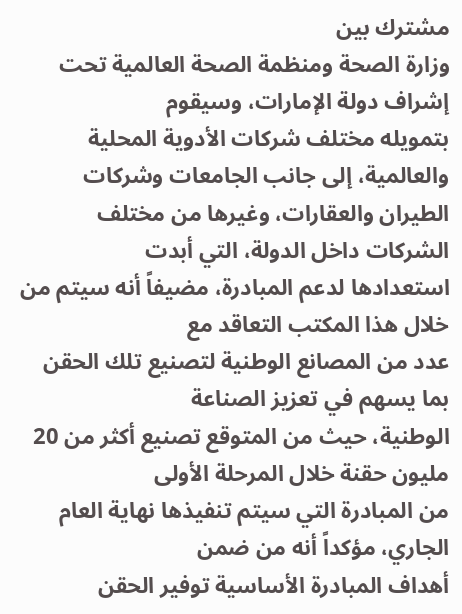مشترك بين
وزارة الصحة ومنظمة الصحة العالمية تحت إشراف دولة الإمارات، وسيقوم
بتمويله مختلف شركات الأدوية المحلية والعالمية، إلى جانب الجامعات وشركات
الطيران والعقارات، وغيرها من مختلف الشركات داخل الدولة، التي أبدت
استعدادها لدعم المبادرة، مضيفاً أنه سيتم من خلال هذا المكتب التعاقد مع
عدد من المصانع الوطنية لتصنيع تلك الحقن بما يسهم في تعزيز الصناعة
الوطنية، حيث من المتوقع تصنيع أكثر من 20 مليون حقنة خلال المرحلة الأولى
من المبادرة التي سيتم تنفيذها نهاية العام الجاري، مؤكداً أنه من ضمن
أهداف المبادرة الأساسية توفير الحقن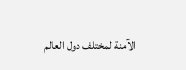الآمنة لمختلف دول العالم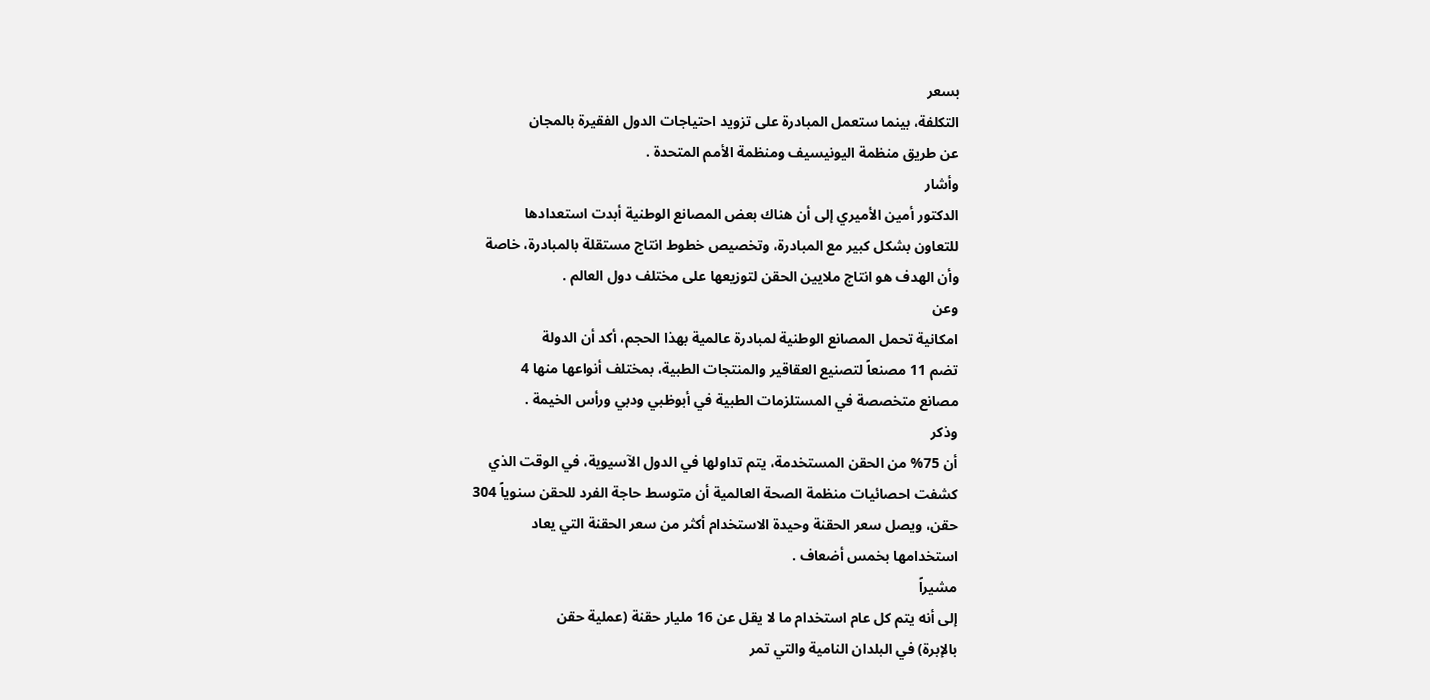بسعر
التكلفة، بينما ستعمل المبادرة على تزويد احتياجات الدول الفقيرة بالمجان
عن طريق منظمة اليونيسيف ومنظمة الأمم المتحدة .
وأشار
الدكتور أمين الأميري إلى أن هناك بعض المصانع الوطنية أبدت استعدادها
للتعاون بشكل كبير مع المبادرة، وتخصيص خطوط انتاج مستقلة بالمبادرة، خاصة
وأن الهدف هو انتاج ملايين الحقن لتوزيعها على مختلف دول العالم .
وعن
امكانية تحمل المصانع الوطنية لمبادرة عالمية بهذا الحجم، أكد أن الدولة
تضم 11 مصنعاً لتصنيع العقاقير والمنتجات الطبية، بمختلف أنواعها منها 4
مصانع متخصصة في المستلزمات الطبية في أبوظبي ودبي ورأس الخيمة .
وذكر
أن 75% من الحقن المستخدمة، يتم تداولها في الدول الآسيوية، في الوقت الذي
كشفت احصائيات منظمة الصحة العالمية أن متوسط حاجة الفرد للحقن سنوياً 304
حقن، ويصل سعر الحقنة وحيدة الاستخدام أكثر من سعر الحقنة التي يعاد
استخدامها بخمس أضعاف .
مشيراً
إلى أنه يتم كل عام استخدام ما لا يقل عن 16 مليار حقنة (عملية حقن
بالإبرة) في البلدان النامية والتي تمر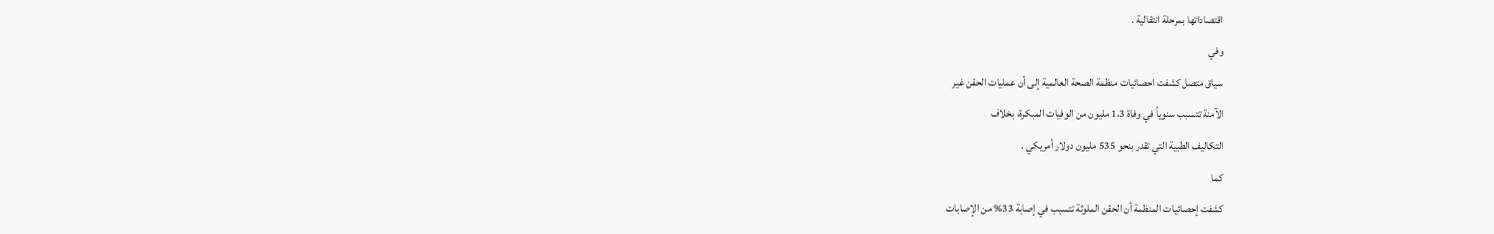اقتصاداتها بمرحلة انتقالية .
وفي
سياق متصل كشفت احصائيات منظمة الصحة العالمية إلى أن عمليات الحقن غير
الآمنة تتسبب سنوياً في وفاة 1،3 مليون من الوفيات المبكرة، بخلاف
التكاليف الطبية التي تقدر بنحو 535 مليون دولار أمريكي .
كما
كشفت إحصائيات المنظمة أن الحقن الملوثة تتسبب في إصابة 33% من الإصابات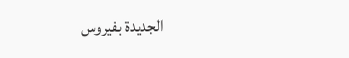الجديدة بفيروس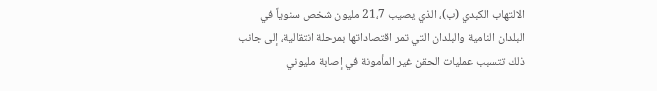الالتهاب الكبدي (ب)، الذي يصيب 21،7 مليون شخص سنوياً في
البلدان النامية والبلدان التي تمر اقتصاداتها بمرحلة انتقالية، إلى جانب
ذلك تتسبب عمليات الحقن غير المأمونة في إصابة مليوني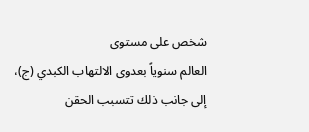شخص على مستوى
العالم سنوياً بعدوى الالتهاب الكبدي (ج)، إلى جانب ذلك تتسبب الحقن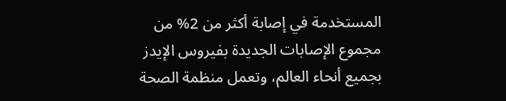المستخدمة في إصابة أكثر من 2% من مجموع الإصابات الجديدة بفيروس الإيدز
بجميع أنحاء العالم، وتعمل منظمة الصحة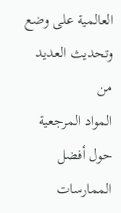العالمية على وضع وتحديث العديد من
المواد المرجعية حول أفضل الممارسات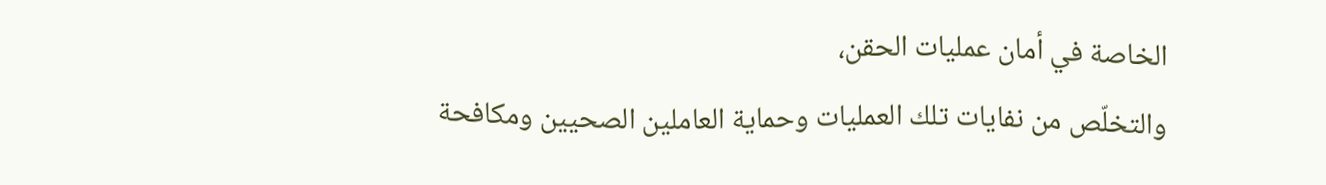الخاصة في أمان عمليات الحقن،
والتخلّص من نفايات تلك العمليات وحماية العاملين الصحيين ومكافحة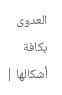العدوى
بكافة أشكالها |